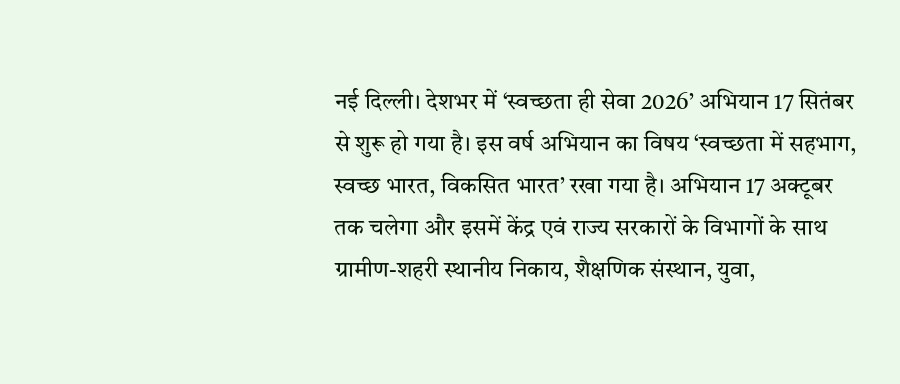नई दिल्ली। देशभर में ‘स्वच्छता ही सेवा 2026’ अभियान 17 सितंबर से शुरू हो गया है। इस वर्ष अभियान का विषय ‘स्वच्छता में सहभाग, स्वच्छ भारत, विकसित भारत’ रखा गया है। अभियान 17 अक्टूबर तक चलेगा और इसमें केंद्र एवं राज्य सरकारों के विभागों के साथ ग्रामीण-शहरी स्थानीय निकाय, शैक्षणिक संस्थान, युवा,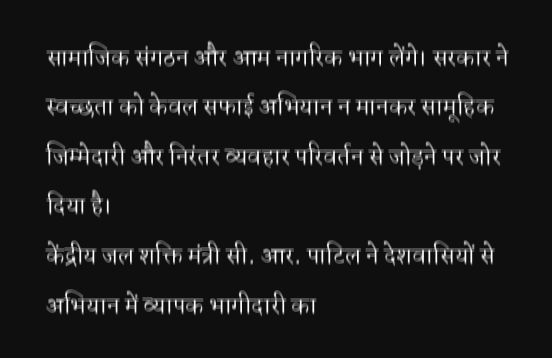सामाजिक संगठन और आम नागरिक भाग लेंगे। सरकार ने स्वच्छता को केवल सफाई अभियान न मानकर सामूहिक जिम्मेदारी और निरंतर व्यवहार परिवर्तन से जोड़ने पर जोर दिया है।
केंद्रीय जल शक्ति मंत्री सी. आर. पाटिल ने देशवासियों से अभियान में व्यापक भागीदारी का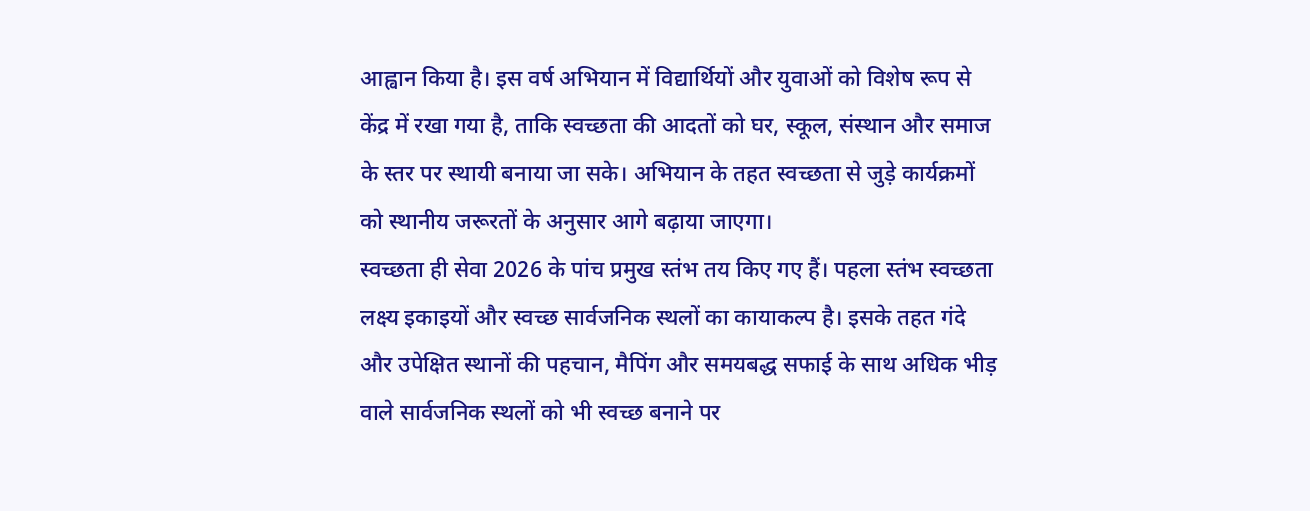आह्वान किया है। इस वर्ष अभियान में विद्यार्थियों और युवाओं को विशेष रूप से केंद्र में रखा गया है, ताकि स्वच्छता की आदतों को घर, स्कूल, संस्थान और समाज के स्तर पर स्थायी बनाया जा सके। अभियान के तहत स्वच्छता से जुड़े कार्यक्रमों को स्थानीय जरूरतों के अनुसार आगे बढ़ाया जाएगा।
स्वच्छता ही सेवा 2026 के पांच प्रमुख स्तंभ तय किए गए हैं। पहला स्तंभ स्वच्छता लक्ष्य इकाइयों और स्वच्छ सार्वजनिक स्थलों का कायाकल्प है। इसके तहत गंदे और उपेक्षित स्थानों की पहचान, मैपिंग और समयबद्ध सफाई के साथ अधिक भीड़ वाले सार्वजनिक स्थलों को भी स्वच्छ बनाने पर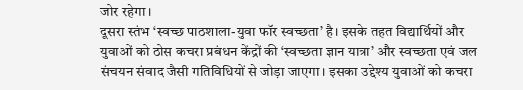जोर रहेगा।
दूसरा स्तंभ ‘स्वच्छ पाठशाला-युवा फॉर स्वच्छता’ है। इसके तहत विद्यार्थियों और युवाओं को ठोस कचरा प्रबंधन केंद्रों की ‘स्वच्छता ज्ञान यात्रा’ और स्वच्छता एवं जल संचयन संवाद जैसी गतिविधियों से जोड़ा जाएगा। इसका उद्देश्य युवाओं को कचरा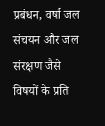प्रबंधन, वर्षा जल संचयन और जल संरक्षण जैसे विषयों के प्रति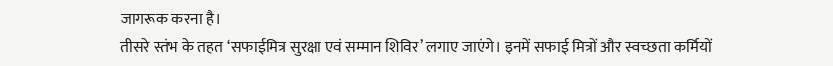जागरूक करना है।
तीसरे स्तंभ के तहत ‘सफाईमित्र सुरक्षा एवं सम्मान शिविर’ लगाए जाएंगे। इनमें सफाई मित्रों और स्वच्छता कर्मियों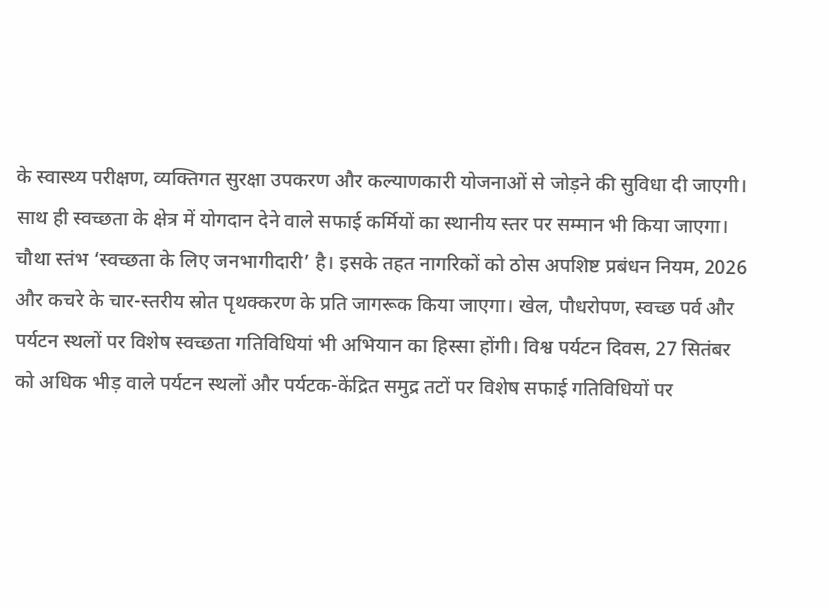के स्वास्थ्य परीक्षण, व्यक्तिगत सुरक्षा उपकरण और कल्याणकारी योजनाओं से जोड़ने की सुविधा दी जाएगी। साथ ही स्वच्छता के क्षेत्र में योगदान देने वाले सफाई कर्मियों का स्थानीय स्तर पर सम्मान भी किया जाएगा।
चौथा स्तंभ ‘स्वच्छता के लिए जनभागीदारी’ है। इसके तहत नागरिकों को ठोस अपशिष्ट प्रबंधन नियम, 2026 और कचरे के चार-स्तरीय स्रोत पृथक्करण के प्रति जागरूक किया जाएगा। खेल, पौधरोपण, स्वच्छ पर्व और पर्यटन स्थलों पर विशेष स्वच्छता गतिविधियां भी अभियान का हिस्सा होंगी। विश्व पर्यटन दिवस, 27 सितंबर को अधिक भीड़ वाले पर्यटन स्थलों और पर्यटक-केंद्रित समुद्र तटों पर विशेष सफाई गतिविधियों पर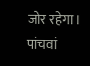जोर रहेगा।
पांचवां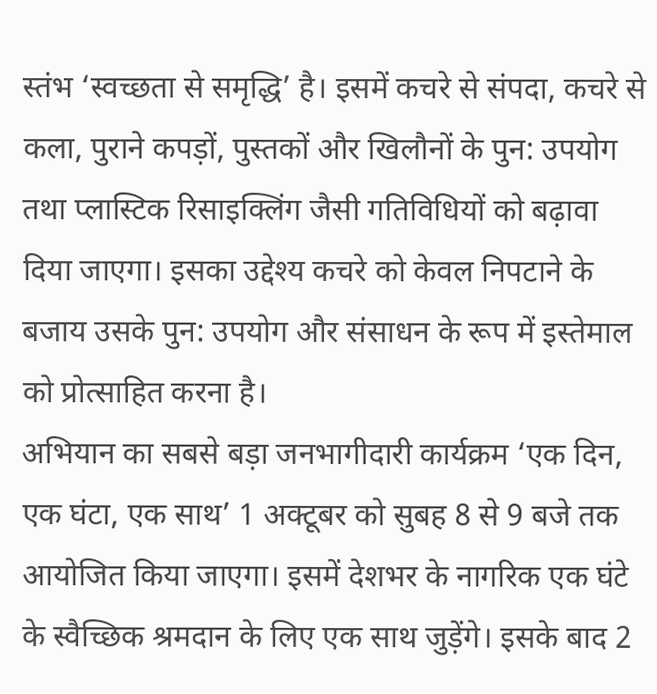स्तंभ ‘स्वच्छता से समृद्धि’ है। इसमें कचरे से संपदा, कचरे से कला, पुराने कपड़ों, पुस्तकों और खिलौनों के पुन: उपयोग तथा प्लास्टिक रिसाइक्लिंग जैसी गतिविधियों को बढ़ावा दिया जाएगा। इसका उद्देश्य कचरे को केवल निपटाने के बजाय उसके पुन: उपयोग और संसाधन के रूप में इस्तेमाल को प्रोत्साहित करना है।
अभियान का सबसे बड़ा जनभागीदारी कार्यक्रम ‘एक दिन, एक घंटा, एक साथ’ 1 अक्टूबर को सुबह 8 से 9 बजे तक आयोजित किया जाएगा। इसमें देशभर के नागरिक एक घंटे के स्वैच्छिक श्रमदान के लिए एक साथ जुड़ेंगे। इसके बाद 2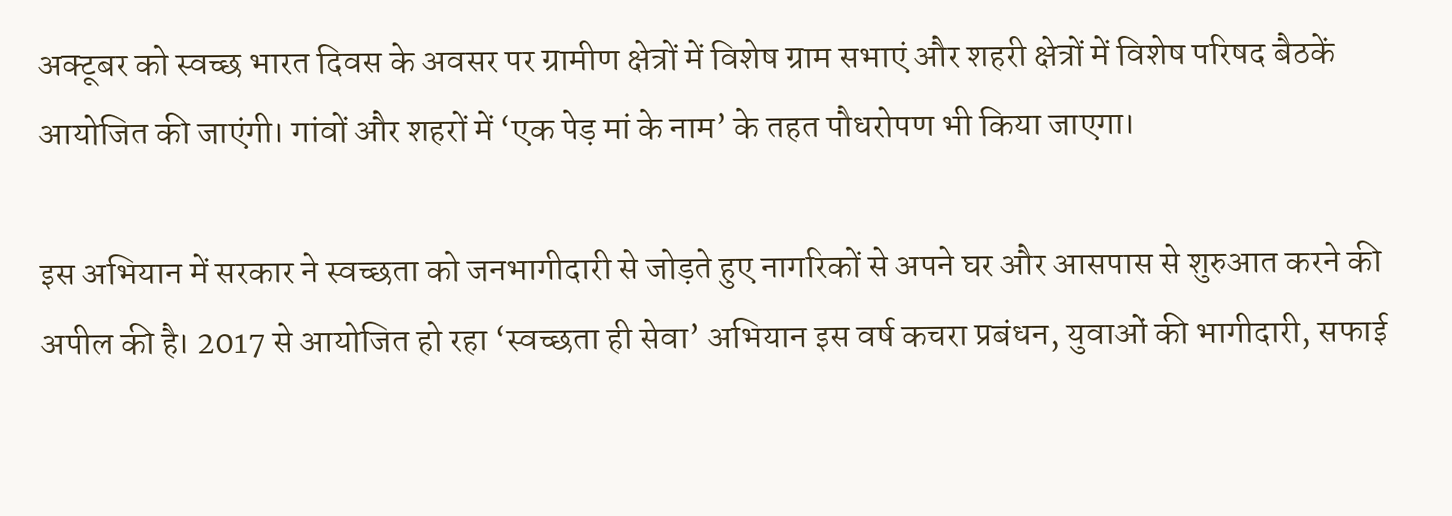अक्टूबर को स्वच्छ भारत दिवस के अवसर पर ग्रामीण क्षेत्रों में विशेष ग्राम सभाएं और शहरी क्षेत्रों में विशेष परिषद बैठकें आयोजित की जाएंगी। गांवों और शहरों में ‘एक पेड़ मां के नाम’ के तहत पौधरोपण भी किया जाएगा।

इस अभियान में सरकार ने स्वच्छता को जनभागीदारी से जोड़ते हुए नागरिकों से अपने घर और आसपास से शुरुआत करने की अपील की है। 2017 से आयोजित हो रहा ‘स्वच्छता ही सेवा’ अभियान इस वर्ष कचरा प्रबंधन, युवाओं की भागीदारी, सफाई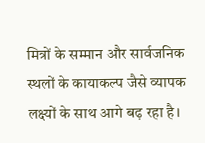मित्रों के सम्मान और सार्वजनिक स्थलों के कायाकल्प जैसे व्यापक लक्ष्यों के साथ आगे बढ़ रहा है।